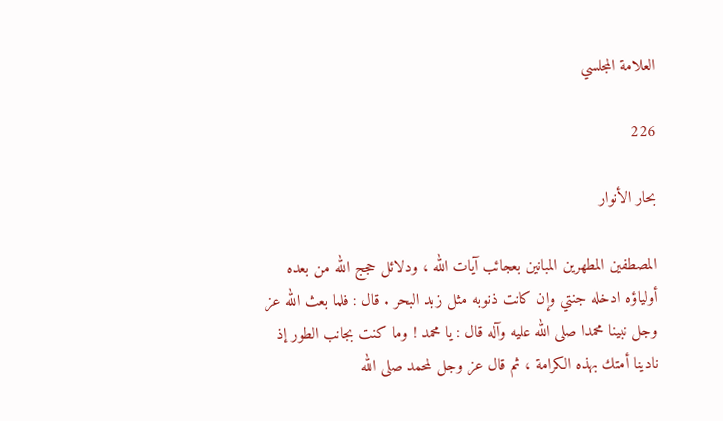العلامة المجلسي

226

بحار الأنوار

المصطفين المطهرين المبانين بعجائب آيات الله ، ودلائل حجج الله من بعده أولياؤه ادخله جنتي وإن كانت ذنوبه مثل زبد البحر . قال : فلما بعث الله عز وجل نبينا محمدا صلى الله عليه وآله قال : يا محمد ! وما كنت بجانب الطور إذ نادينا أمتك بهذه الكرامة ، ثم قال عز وجل لمحمد صلى الله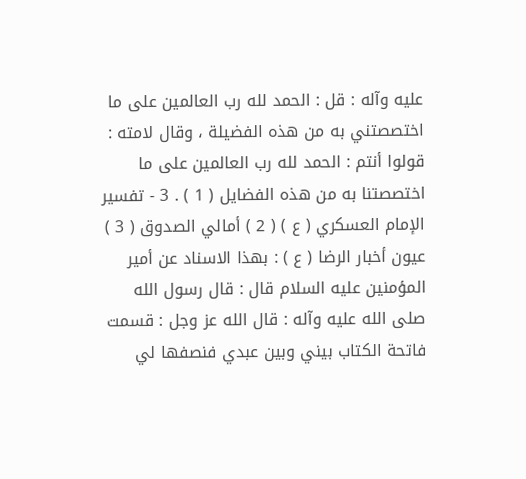عليه وآله : قل : الحمد لله رب العالمين على ما اختصصتني به من هذه الفضيلة ، وقال لامته : قولوا أنتم : الحمد لله رب العالمين على ما اختصصتنا به من هذه الفضايل ( 1 ) . 3 - تفسير الإمام العسكري ( ع ) ( 2 ) أمالي الصدوق ( 3 ) عيون أخبار الرضا ( ع ) : بهذا الاسناد عن أمير المؤمنين عليه السلام قال : قال رسول الله صلى الله عليه وآله : قال الله عز وجل : قسمت فاتحة الكتاب بيني وبين عبدي فنصفها لي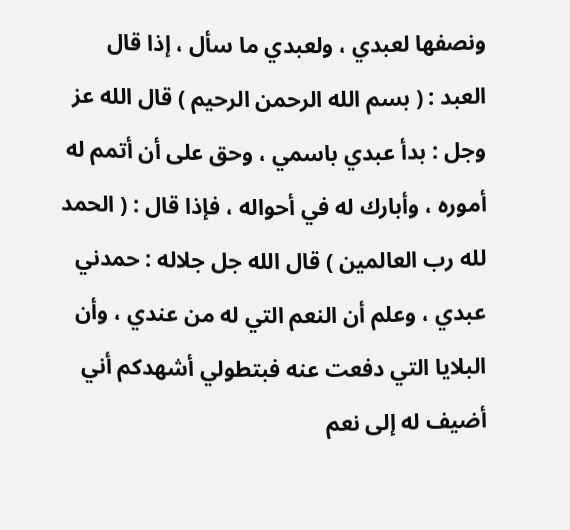ونصفها لعبدي ، ولعبدي ما سأل ، إذا قال العبد : ( بسم الله الرحمن الرحيم ) قال الله عز وجل : بدأ عبدي باسمي ، وحق على أن أتمم له أموره ، وأبارك له في أحواله ، فإذا قال : ( الحمد لله رب العالمين ) قال الله جل جلاله : حمدني عبدي ، وعلم أن النعم التي له من عندي ، وأن البلايا التي دفعت عنه فبتطولي أشهدكم أني أضيف له إلى نعم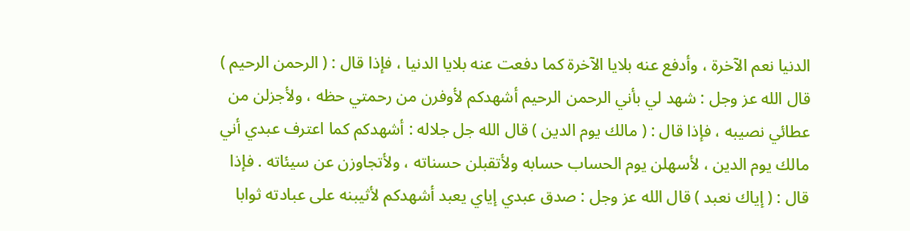الدنيا نعم الآخرة ، وأدفع عنه بلايا الآخرة كما دفعت عنه بلايا الدنيا ، فإذا قال : ( الرحمن الرحيم ) قال الله عز وجل : شهد لي بأني الرحمن الرحيم أشهدكم لأوفرن من رحمتي حظه ، ولأجزلن من عطائي نصيبه ، فإذا قال : ( مالك يوم الدين ) قال الله جل جلاله : أشهدكم كما اعترف عبدي أني مالك يوم الدين ، لأسهلن يوم الحساب حسابه ولأتقبلن حسناته ، ولأتجاوزن عن سيئاته . فإذا قال : ( إياك نعبد ) قال الله عز وجل : صدق عبدي إياي يعبد أشهدكم لأثيبنه على عبادته ثوابا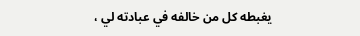يغبطه كل من خالفه في عبادته لي ،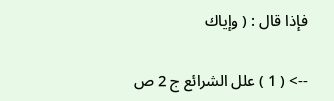فإذا قال : ( وإياك

--> ( 1 ) علل الشرائع ج 2 ص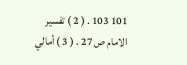101 103 . ( 2 ) تفسير الامام ص 27 . ( 3 ) أمالي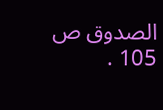الصدوق ص 105 .